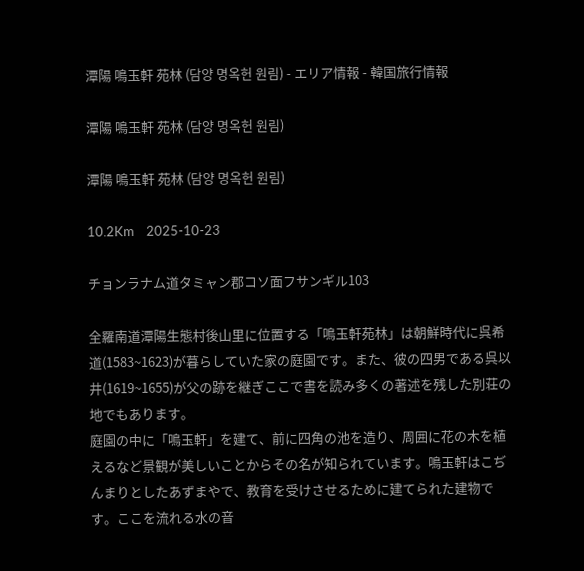潭陽 鳴玉軒 苑林 (담양 명옥헌 원림) - エリア情報 - 韓国旅行情報

潭陽 鳴玉軒 苑林 (담양 명옥헌 원림)

潭陽 鳴玉軒 苑林 (담양 명옥헌 원림)

10.2Km    2025-10-23

チョンラナム道タミャン郡コソ面フサンギル103

全羅南道潭陽生態村後山里に位置する「鳴玉軒苑林」は朝鮮時代に呉希道(1583~1623)が暮らしていた家の庭園です。また、彼の四男である呉以井(1619~1655)が父の跡を継ぎここで書を読み多くの著述を残した別荘の地でもあります。
庭園の中に「鳴玉軒」を建て、前に四角の池を造り、周囲に花の木を植えるなど景観が美しいことからその名が知られています。鳴玉軒はこぢんまりとしたあずまやで、教育を受けさせるために建てられた建物です。ここを流れる水の音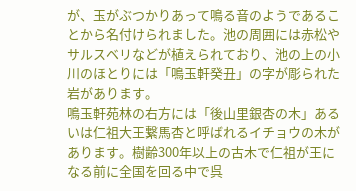が、玉がぶつかりあって鳴る音のようであることから名付けられました。池の周囲には赤松やサルスベリなどが植えられており、池の上の小川のほとりには「鳴玉軒癸丑」の字が彫られた岩があります。
鳴玉軒苑林の右方には「後山里銀杏の木」あるいは仁祖大王繋馬杏と呼ばれるイチョウの木があります。樹齢300年以上の古木で仁祖が王になる前に全国を回る中で呉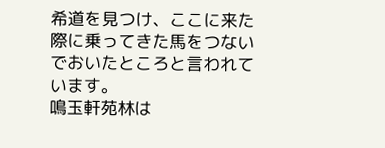希道を見つけ、ここに来た際に乗ってきた馬をつないでおいたところと言われています。
鳴玉軒苑林は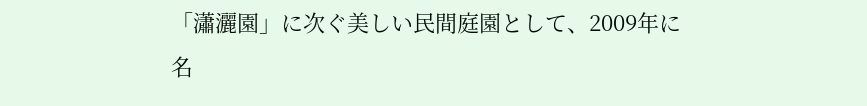「瀟灑園」に次ぐ美しい民間庭園として、2009年に名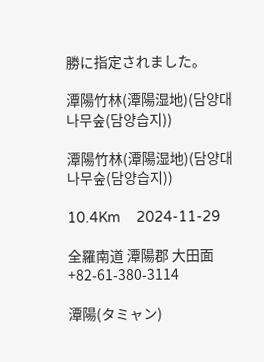勝に指定されました。

潭陽竹林(潭陽湿地)(담양대나무숲(담양습지))

潭陽竹林(潭陽湿地)(담양대나무숲(담양습지))

10.4Km    2024-11-29

全羅南道 潭陽郡 大田面
+82-61-380-3114

潭陽(タミャン)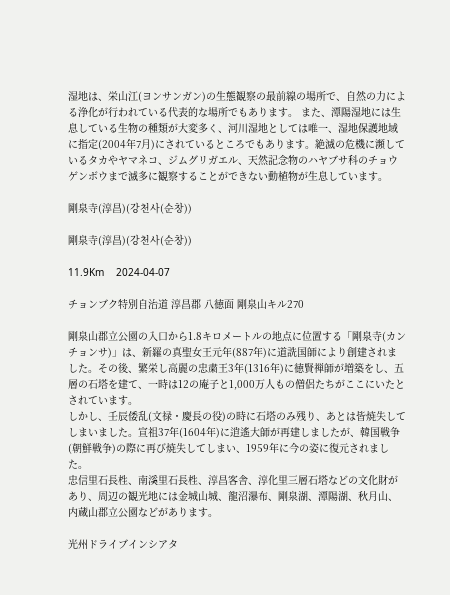湿地は、栄山江(ヨンサンガン)の生態観察の最前線の場所で、自然の力による浄化が行われている代表的な場所でもあります。 また、潭陽湿地には生息している生物の種類が大変多く、河川湿地としては唯一、湿地保護地域に指定(2004年7月)にされているところでもあります。絶滅の危機に瀕しているタカやヤマネコ、ジムグリガエル、天然記念物のハヤブサ科のチョウゲンボウまで滅多に観察することができない動植物が生息しています。

剛泉寺(淳昌)(강천사(순창))

剛泉寺(淳昌)(강천사(순창))

11.9Km    2024-04-07

チョンブク特別自治道 淳昌郡 八徳面 剛泉山キル270

剛泉山郡立公園の入口から1.8キロメートルの地点に位置する「剛泉寺(カンチョンサ)」は、新羅の真聖女王元年(887年)に道詵国師により創建されました。その後、繁栄し高麗の忠粛王3年(1316年)に徳賢禅師が増築をし、五層の石塔を建て、一時は12の庵子と1,000万人もの僧侶たちがここにいたとされています。
しかし、壬辰倭乱(文禄・慶長の役)の時に石塔のみ残り、あとは皆焼失してしまいました。宣祖37年(1604年)に逍遙大師が再建しましたが、韓国戦争(朝鮮戦争)の際に再び焼失してしまい、1959年に今の姿に復元されました。
忠信里石長栍、南溪里石長栍、淳昌客舎、淳化里三層石塔などの文化財があり、周辺の観光地には金城山城、龍沼瀑布、剛泉湖、潭陽湖、秋月山、内蔵山郡立公園などがあります。

光州ドライブインシアタ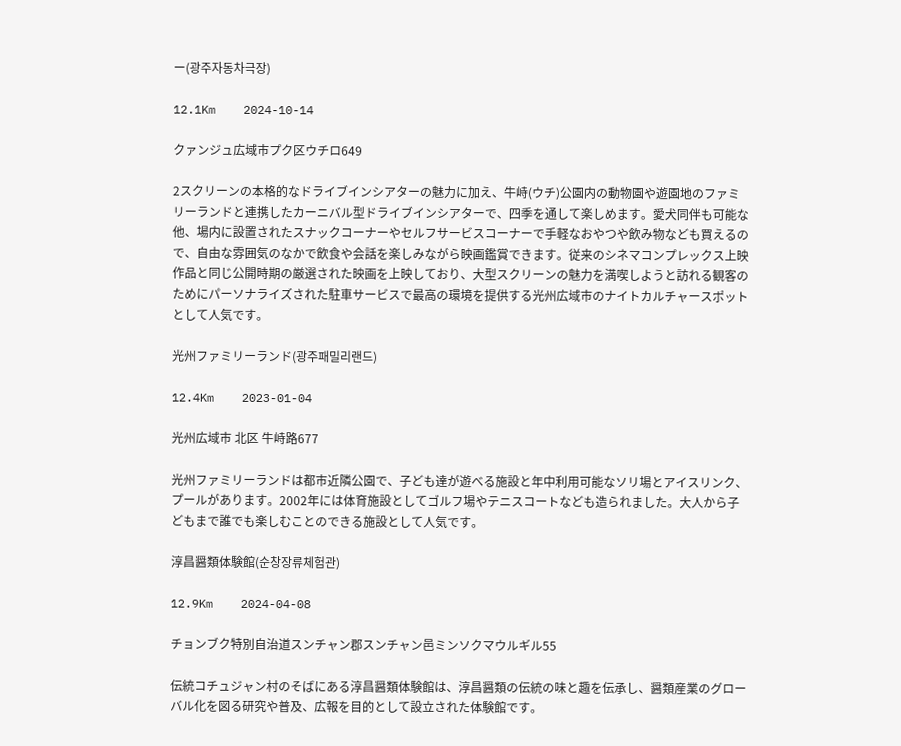ー(광주자동차극장)

12.1Km    2024-10-14

クァンジュ広域市プク区ウチロ649

2スクリーンの本格的なドライブインシアターの魅力に加え、牛峙(ウチ)公園内の動物園や遊園地のファミリーランドと連携したカーニバル型ドライブインシアターで、四季を通して楽しめます。愛犬同伴も可能な他、場内に設置されたスナックコーナーやセルフサービスコーナーで手軽なおやつや飲み物なども買えるので、自由な雰囲気のなかで飲食や会話を楽しみながら映画鑑賞できます。従来のシネマコンプレックス上映作品と同じ公開時期の厳選された映画を上映しており、大型スクリーンの魅力を満喫しようと訪れる観客のためにパーソナライズされた駐車サービスで最高の環境を提供する光州広域市のナイトカルチャースポットとして人気です。

光州ファミリーランド(광주패밀리랜드)

12.4Km    2023-01-04

光州広域市 北区 牛峙路677

光州ファミリーランドは都市近隣公園で、子ども達が遊べる施設と年中利用可能なソリ場とアイスリンク、プールがあります。2002年には体育施設としてゴルフ場やテニスコートなども造られました。大人から子どもまで誰でも楽しむことのできる施設として人気です。

淳昌醤類体験館(순창장류체험관)

12.9Km    2024-04-08

チョンブク特別自治道スンチャン郡スンチャン邑ミンソクマウルギル55

伝統コチュジャン村のそばにある淳昌醤類体験館は、淳昌醤類の伝統の味と趣を伝承し、醤類産業のグローバル化を図る研究や普及、広報を目的として設立された体験館です。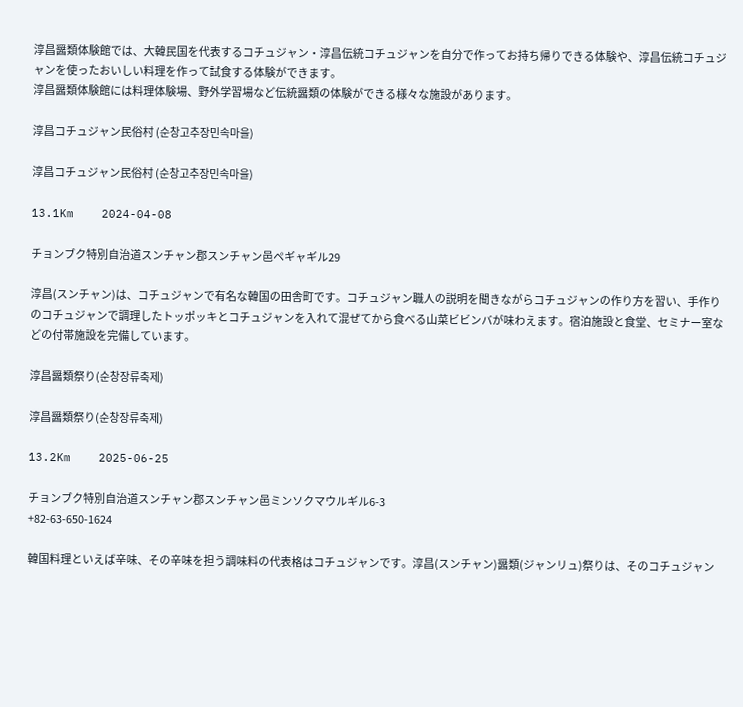淳昌醤類体験館では、大韓民国を代表するコチュジャン・淳昌伝統コチュジャンを自分で作ってお持ち帰りできる体験や、淳昌伝統コチュジャンを使ったおいしい料理を作って試食する体験ができます。
淳昌醤類体験館には料理体験場、野外学習場など伝統醤類の体験ができる様々な施設があります。

淳昌コチュジャン民俗村 (순창고추장민속마을)

淳昌コチュジャン民俗村 (순창고추장민속마을)

13.1Km    2024-04-08

チョンブク特別自治道スンチャン郡スンチャン邑ペギャギル29

淳昌(スンチャン)は、コチュジャンで有名な韓国の田舎町です。コチュジャン職人の説明を聞きながらコチュジャンの作り方を習い、手作りのコチュジャンで調理したトッポッキとコチュジャンを入れて混ぜてから食べる山菜ビビンバが味わえます。宿泊施設と食堂、セミナー室などの付帯施設を完備しています。

淳昌醤類祭り(순창장류축제)

淳昌醤類祭り(순창장류축제)

13.2Km    2025-06-25

チョンブク特別自治道スンチャン郡スンチャン邑ミンソクマウルギル6-3
+82-63-650-1624

韓国料理といえば辛味、その辛味を担う調味料の代表格はコチュジャンです。淳昌(スンチャン)醤類(ジャンリュ)祭りは、そのコチュジャン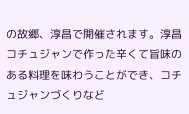の故郷、淳昌で開催されます。淳昌コチュジャンで作った辛くて旨味のある料理を味わうことができ、コチュジャンづくりなど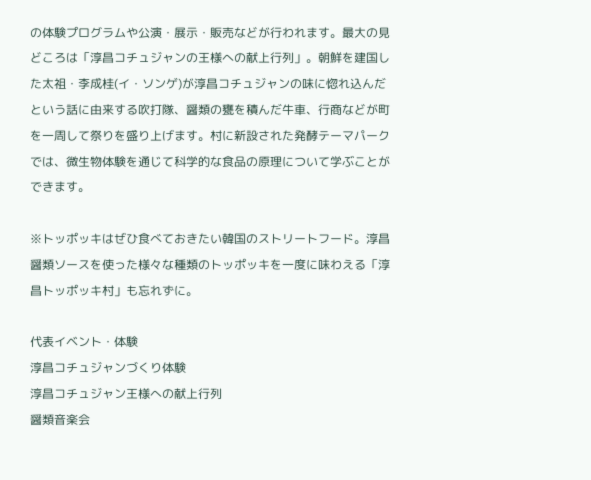の体験プログラムや公演・展示・販売などが行われます。最大の見どころは「淳昌コチュジャンの王様への献上行列」。朝鮮を建国した太祖・李成桂(イ・ソンゲ)が淳昌コチュジャンの味に惚れ込んだという話に由来する吹打隊、醤類の甕を積んだ牛車、行商などが町を一周して祭りを盛り上げます。村に新設された発酵テーマパークでは、微生物体験を通じて科学的な食品の原理について学ぶことができます。

※トッポッキはぜひ食べておきたい韓国のストリートフード。淳昌醤類ソースを使った様々な種類のトッポッキを一度に味わえる「淳昌トッポッキ村」も忘れずに。

代表イベント・体験
淳昌コチュジャンづくり体験
淳昌コチュジャン王様への献上行列
醤類音楽会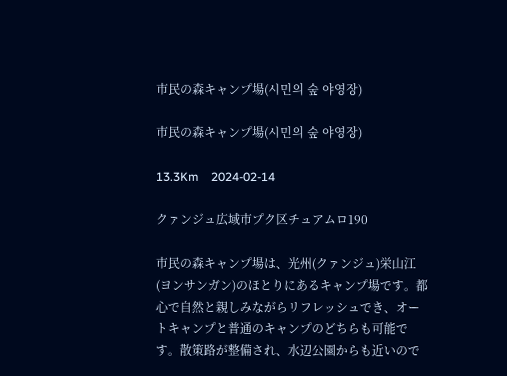市民の森キャンプ場(시민의 숲 야영장)

市民の森キャンプ場(시민의 숲 야영장)

13.3Km    2024-02-14

クァンジュ広域市プク区チュアムロ190

市民の森キャンプ場は、光州(クァンジュ)栄山江(ヨンサンガン)のほとりにあるキャンプ場です。都心で自然と親しみながらリフレッシュでき、オートキャンプと普通のキャンプのどちらも可能です。散策路が整備され、水辺公園からも近いので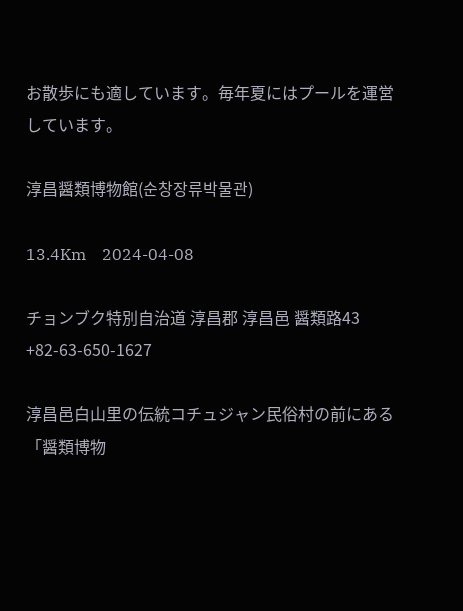お散歩にも適しています。毎年夏にはプールを運営しています。

淳昌醤類博物館(순창장류박물관)

13.4Km    2024-04-08

チョンブク特別自治道 淳昌郡 淳昌邑 醤類路43
+82-63-650-1627

淳昌邑白山里の伝統コチュジャン民俗村の前にある「醤類博物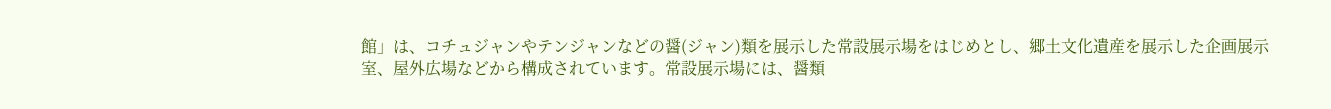館」は、コチュジャンやテンジャンなどの醤(ジャン)類を展示した常設展示場をはじめとし、郷土文化遺産を展示した企画展示室、屋外広場などから構成されています。常設展示場には、醤類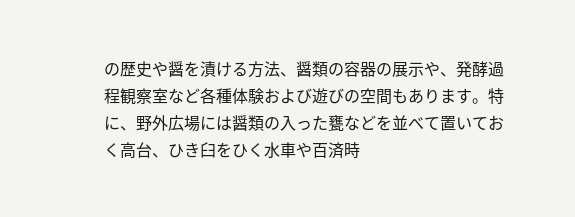の歴史や醤を漬ける方法、醤類の容器の展示や、発酵過程観察室など各種体験および遊びの空間もあります。特に、野外広場には醤類の入った甕などを並べて置いておく高台、ひき臼をひく水車や百済時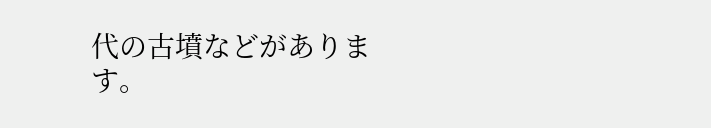代の古墳などがあります。